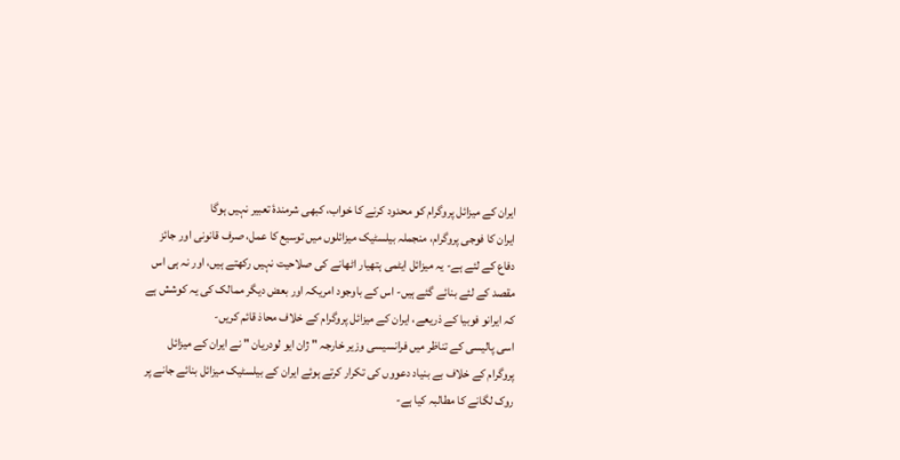ایران کے میزائل پروگرام کو محدود کرنے کا خواب، کبھی شرمندۂ تعبیر نہیں ہوگا
ایران کا فوجی پروگرام، منجملہ بیلسٹیک میزائلوں میں توسیع کا عمل، صرف قانونی اور جائز دفاع کے لئے ہے- یہ میزائل ایٹمی ہتھیار اٹھانے کی صلاحیت نہیں رکھتے ہیں، اور نہ ہی اس مقصد کے لئے بنائے گئے ہیں- اس کے باوجود امریکہ اور بعض دیگر ممالک کی یہ کوشش ہے کہ ایرانو فوبیا کے ذریعے، ایران کے میزائل پروگرام کے خلاف محاذ قائم کریں-
اسی پالیسی کے تناظر میں فرانسیسی وزیر خارجہ " ژان ایو لودریان " نے ایران کے میزائل پروگرام کے خلاف بے بنیاد دعووں کی تکرار کرتے ہوئے ایران کے بیلسٹیک میزائل بنائے جانے پر روک لگانے کا مطالبہ کیا ہے-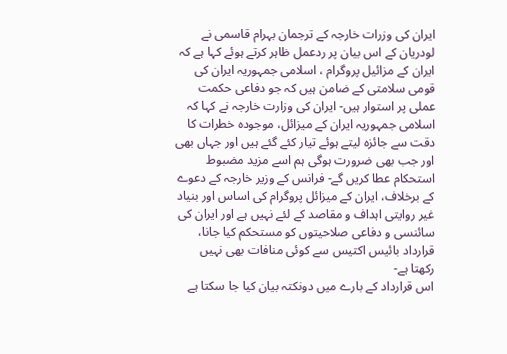ایران کی وزرات خارجہ کے ترجمان بہرام قاسمی نے لودریان کے اس بیان پر ردعمل ظاہر کرتے ہوئے کہا ہے کہ ایران کے مزائیل پروگرام ، اسلامی جمہوریہ ایران کی قومی سلامتی کے ضامن ہیں کہ جو دفاعی حکمت عملی پر استوار ہیں- ایران کی وزارت خارجہ نے کہا کہ اسلامی جمہوریہ ایران کے میزائل، موجودہ خطرات کا دقت سے جائزہ لیتے ہوئے تیار کئے گئے ہیں اور جہاں بھی اور جب بھی ضرورت ہوگی ہم اسے مزید مضبوط استحکام عطا کریں گے- فرانس کے وزیر خارجہ کے دعوے کے برخلاف، ایران کے میزائل پروگرام کی اساس اور بنیاد غیر روایتی اہداف و مقاصد کے لئے نہیں ہے اور ایران کی سائنسی و دفاعی صلاحیتوں کو مستحکم کیا جانا، قرارداد بائیس اکتیس سے کوئی منافات بھی نہیں رکھتا ہے-
اس قرارداد کے بارے میں دونکتہ بیان کیا جا سکتا ہے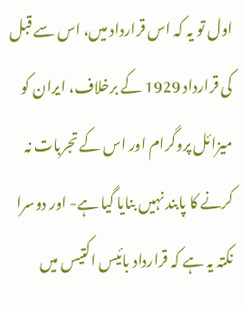اول تو یہ کہ اس قرارداد میں، اس سے قبل کی قرارداد 1929 کے برخلاف، ایران کو میزائل پروگرام اور اس کے تجربات نہ کرنے کا پابند نہیں بنایا گیا ہے- اور دوسرا نکتہ یہ ہے کہ قرارداد بائیس اکتیس میں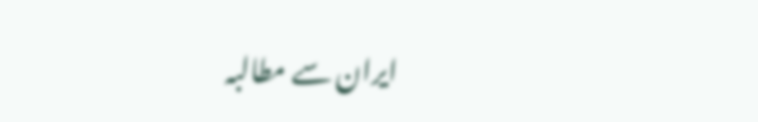ایران سے مطالبہ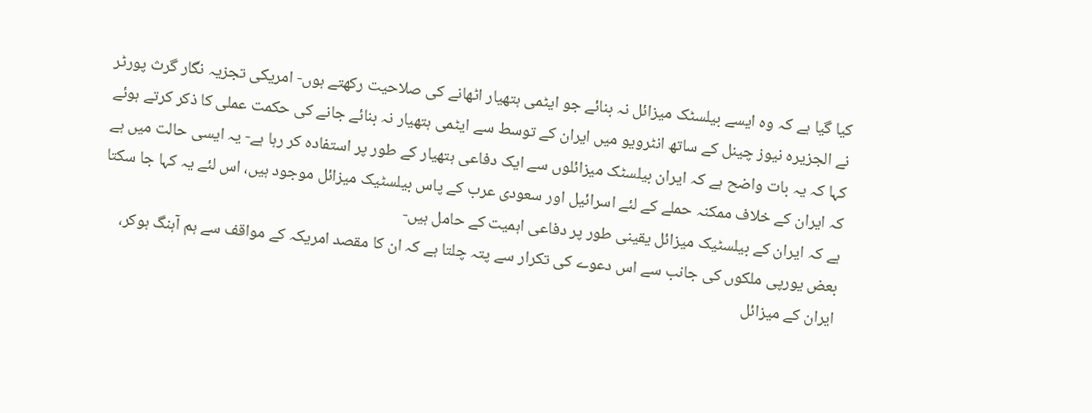کیا گیا ہے کہ وہ ایسے بیلسٹک میزائل نہ بنائے جو ایٹمی ہتھیار اٹھانے کی صلاحیت رکھتے ہوں- امریکی تجزیہ نگار گرث پورٹر نے الجزیرہ نیوز چینل کے ساتھ انٹرویو میں ایران کے توسط سے ایٹمی ہتھیار نہ بنائے جانے کی حکمت عملی کا ذکر کرتے ہوئے کہا کہ یہ بات واضح ہے کہ ایران بیلسٹک میزائلوں سے ایک دفاعی ہتھیار کے طور پر استفادہ کر رہا ہے- یہ ایسی حالت میں ہے کہ ایران کے خلاف ممکنہ حملے کے لئے اسرائیل اور سعودی عرب کے پاس بیلسٹیک میزائل موجود ہیں، اس لئے یہ کہا جا سکتا ہے کہ ایران کے بیلسٹیک میزائل یقینی طور پر دفاعی اہمیت کے حامل ہیں-
بعض یورپی ملکوں کی جانب سے اس دعوے کی تکرار سے پتہ چلتا ہے کہ ان کا مقصد امریکہ کے مواقف سے ہم آہنگ ہوکر، ایران کے میزائل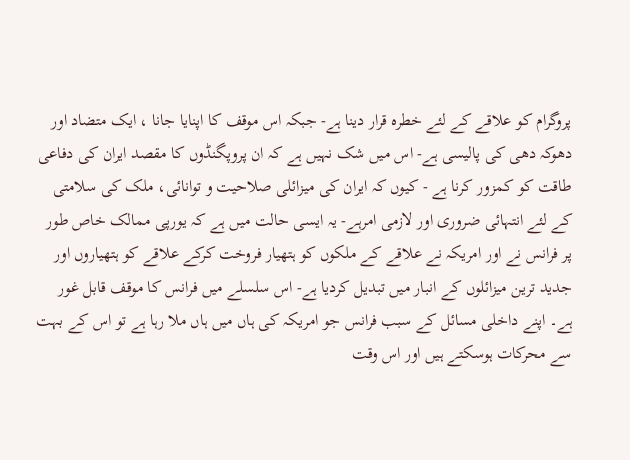پروگرام کو علاقے کے لئے خطرہ قرار دینا ہے- جبکہ اس موقف کا اپنایا جانا ، ایک متضاد اور دھوکہ دھی کی پالیسی ہے- اس میں شک نہیں ہے کہ ان پروپگنڈوں کا مقصد ایران کی دفاعی طاقت کو کمزور کرنا ہے - کیوں کہ ایران کی میزائلی صلاحیت و توانائی، ملک کی سلامتی کے لئے انتہائی ضروری اور لازمی امرہے- یہ ایسی حالت میں ہے کہ یورپی ممالک خاص طور پر فرانس نے اور امریکہ نے علاقے کے ملکوں کو ہتھیار فروخت کرکے علاقے کو ہتھیاروں اور جدید ترین میزائلوں کے انبار میں تبدیل کردیا ہے- اس سلسلے میں فرانس کا موقف قابل غور ہے۔ اپنے داخلی مسائل کے سبب فرانس جو امریکہ کی ہاں میں ہاں ملا رہا ہے تو اس کے بہت سے محرکات ہوسکتے ہیں اور اس وقت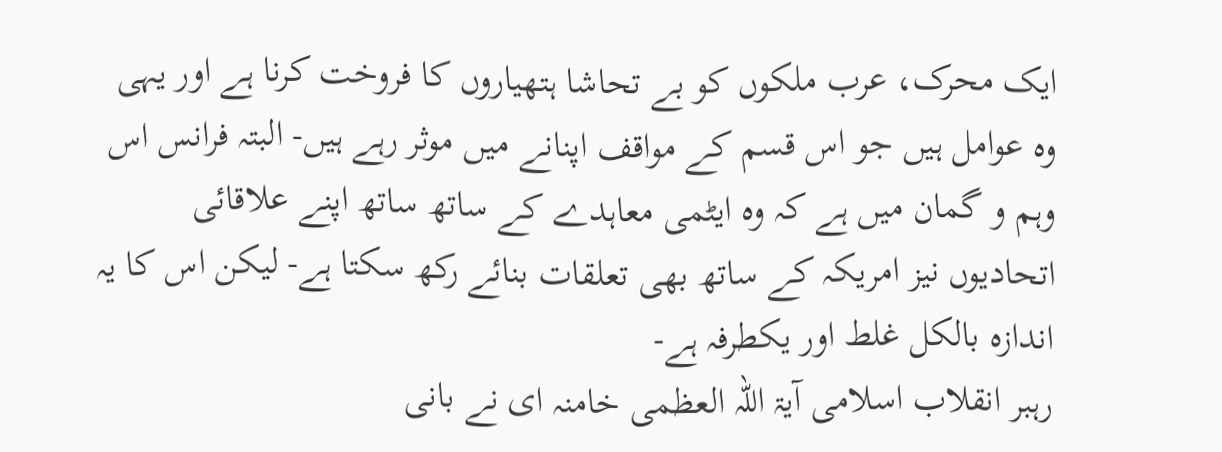ایک محرک، عرب ملکوں کو بے تحاشا ہتھیاروں کا فروخت کرنا ہے اور یہی وہ عوامل ہیں جو اس قسم کے مواقف اپنانے میں موثر رہے ہیں- البتہ فرانس اس وہم و گمان میں ہے کہ وہ ایٹمی معاہدے کے ساتھ ساتھ اپنے علاقائی اتحادیوں نیز امریکہ کے ساتھ بھی تعلقات بنائے رکھ سکتا ہے- لیکن اس کا یہ اندازہ بالکل غلط اور یکطرفہ ہے-
رہبر انقلاب اسلامی آیۃ اللہ العظمی خامنہ ای نے بانی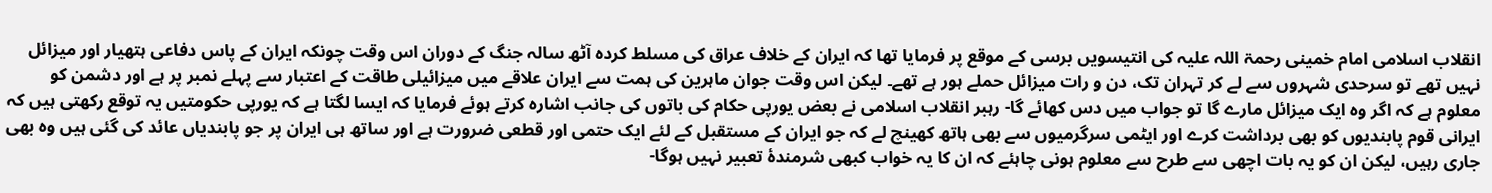انقلاب اسلامی امام خمینی رحمۃ اللہ علیہ کی انتیسویں برسی کے موقع پر فرمایا تھا کہ ایران کے خلاف عراق کی مسلط کردہ آٹھ سالہ جنگ کے دوران اس وقت چونکہ ایران کے پاس دفاعی ہتھیار اور میزائل نہیں تھے تو سرحدی شہروں سے لے کر تہران تک، دن و رات میزائل حملے ہور ہے تھے۔ لیکن اس وقت جوان ماہرین کی ہمت سے ایران علاقے میں میزائیلی طاقت کے اعتبار سے پہلے نمبر پر ہے اور دشمن کو معلوم ہے کہ اگر وہ ایک میزائل مارے گا تو جواب میں دس کھائے گا- رہبر انقلاب اسلامی نے بعض یورپی حکام کی باتوں کی جانب اشارہ کرتے ہوئے فرمایا کہ ایسا لگتا ہے کہ یورپی حکومتیں یہ توقع رکھتی ہیں کہ ایرانی قوم پابندیوں کو بھی برداشت کرے اور ایٹمی سرگرمیوں سے بھی ہاتھ کھینچ لے کہ جو ایران کے مستقبل کے لئے ایک حتمی اور قطعی ضرورت ہے اور ساتھ ہی ایران پر جو پابندیاں عائد کی گئی ہیں وہ بھی جاری رہیں، لیکن ان کو یہ بات اچھی سے طرح سے معلوم ہونی چاہئے کہ ان کا یہ خواب کبھی شرمندۂ تعبیر نہیں ہوگا-